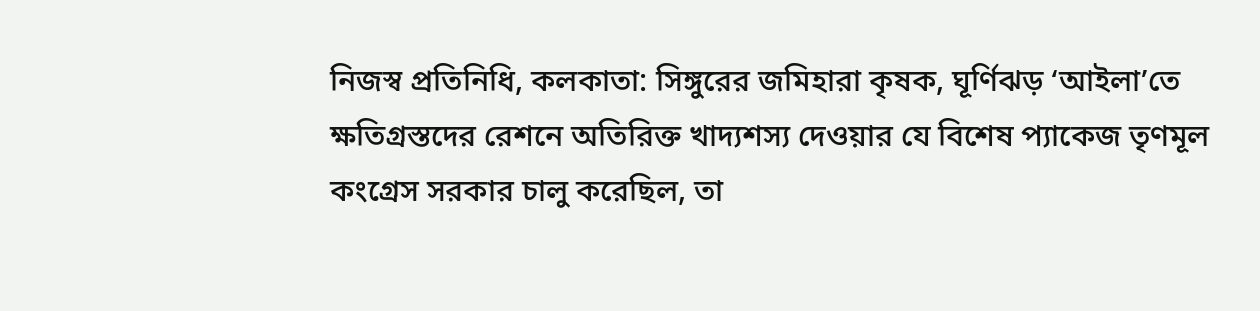নিজস্ব প্রতিনিধি, কলকাতা: সিঙ্গুরের জমিহারা কৃষক, ঘূর্ণিঝড় ‘আইলা’তে ক্ষতিগ্রস্তদের রেশনে অতিরিক্ত খাদ্যশস্য দেওয়ার যে বিশেষ প্যাকেজ তৃণমূল কংগ্রেস সরকার চালু করেছিল, তা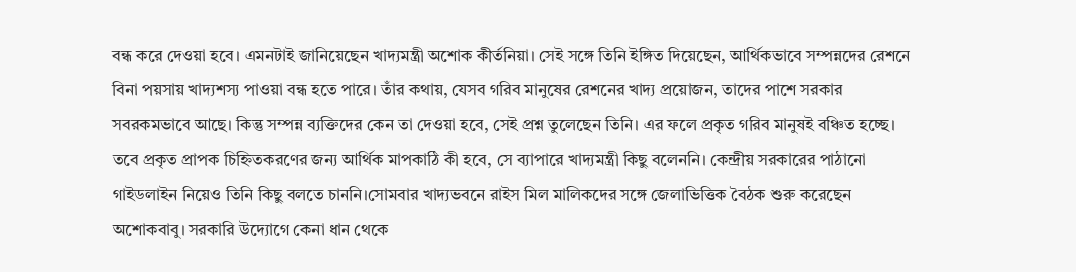বন্ধ করে দেওয়া হবে। এমনটাই জানিয়েছেন খাদ্যমন্ত্রী অশোক কীর্তনিয়া। সেই সঙ্গে তিনি ইঙ্গিত দিয়েছেন, আর্থিকভাবে সম্পন্নদের রেশনে বিনা পয়সায় খাদ্যশস্য পাওয়া বন্ধ হতে পারে। তাঁর কথায়, যেসব গরিব মানুষের রেশনের খাদ্য প্রয়োজন, তাদের পাশে সরকার সবরকমভাবে আছে। কিন্তু সম্পন্ন ব্যক্তিদের কেন তা দেওয়া হবে, সেই প্রশ্ন তুলেছেন তিনি। এর ফলে প্রকৃত গরিব মানুষই বঞ্চিত হচ্ছে। তবে প্রকৃত প্রাপক চিহ্নিতকরণের জন্য আর্থিক মাপকাঠি কী হবে, সে ব্যাপারে খাদ্যমন্ত্রী কিছু বলেননি। কেন্দ্রীয় সরকারের পাঠানো গাইডলাইন নিয়েও তিনি কিছু বলতে চাননি।সোমবার খাদ্যভবনে রাইস মিল মালিকদের সঙ্গে জেলাভিত্তিক বৈঠক শুরু করেছেন অশোকবাবু। সরকারি উদ্যোগে কেনা ধান থেকে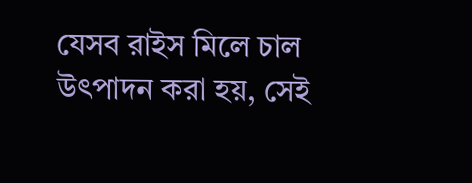যেসব রাইস মিলে চাল উৎপাদন করা হয়, সেই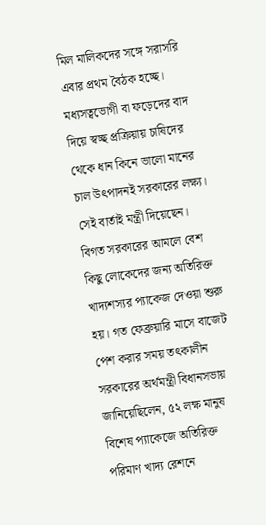মিল মালিকদের সঙ্গে সরাসরি এবার প্রথম বৈঠক হচ্ছে। মধ্যসত্বভোগী বা ফড়েদের বাদ দিয়ে স্বচ্ছ প্রক্রিয়ায় চাষিদের থেকে ধান কিনে ভালো মানের চাল উৎপাদনই সরকারের লক্ষ্য। সেই বার্তাই মন্ত্রী দিয়েছেন।
বিগত সরকারের আমলে বেশ কিছু লোকেদের জন্য অতিরিক্ত খাদ্যশস্যর প্যাকেজ দেওয়া শুরু হয়। গত ফেব্রুয়ারি মাসে বাজেট পেশ করার সময় তৎকালীন সরকারের অর্থমন্ত্রী বিধানসভায় জানিয়েছিলেন, ৫২ লক্ষ মানুষ বিশেষ প্যাকেজে অতিরিক্ত পরিমাণ খাদ্য রেশনে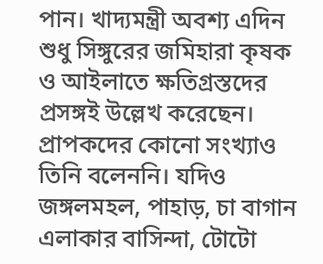পান। খাদ্যমন্ত্রী অবশ্য এদিন শুধু সিঙ্গুরের জমিহারা কৃষক ও আইলাতে ক্ষতিগ্রস্তদের প্রসঙ্গই উল্লেখ করেছেন। প্রাপকদের কোনো সংখ্যাও তিনি বলেননি। যদিও জঙ্গলমহল, পাহাড়, চা বাগান এলাকার বাসিন্দা, টোটো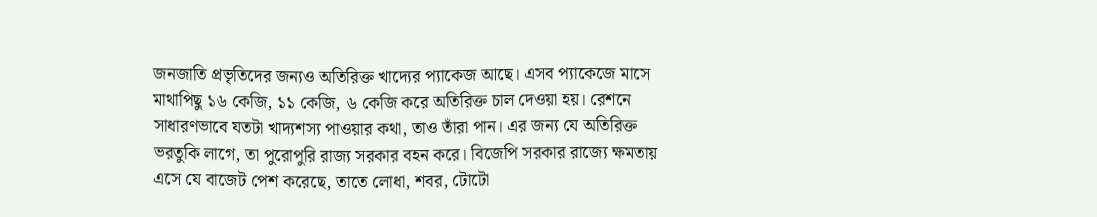জনজাতি প্রভৃতিদের জন্যও অতিরিক্ত খাদ্যের প্যাকেজ আছে। এসব প্যাকেজে মাসে মাথাপিছু ১৬ কেজি, ১১ কেজি, ৬ কেজি করে অতিরিক্ত চাল দেওয়া হয়। রেশনে সাধারণভাবে যতটা খাদ্যশস্য পাওয়ার কথা, তাও তাঁরা পান। এর জন্য যে অতিরিক্ত ভরতুকি লাগে, তা পুরোপুরি রাজ্য সরকার বহন করে। বিজেপি সরকার রাজ্যে ক্ষমতায় এসে যে বাজেট পেশ করেছে, তাতে লোধা, শবর, টোটো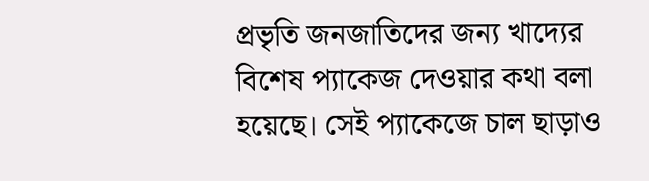প্রভৃতি জনজাতিদের জন্য খাদ্যের বিশেষ প্যাকেজ দেওয়ার কথা বলা হয়েছে। সেই প্যাকেজে চাল ছাড়াও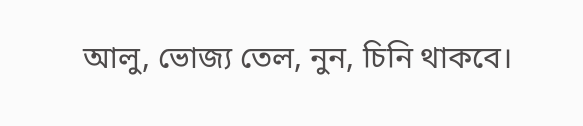আলু, ভোজ্য তেল, নুন, চিনি থাকবে।